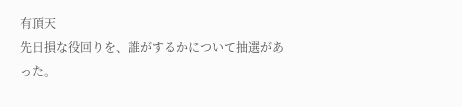有頂天
先日損な役回りを、誰がするかについて抽選があった。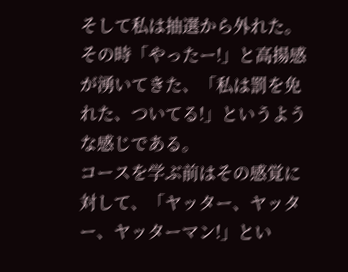そして私は抽選から外れた。
その時「やったー!」と高揚感が湧いてきた、「私は罰を免れた、ついてる!」というような感じである。
コースを学ぶ前はその感覚に対して、「ヤッター、ヤッター、ヤッターマン!」とい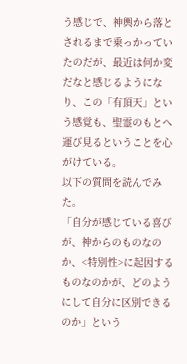う感じで、神輿から落とされるまで乗っかっていたのだが、最近は何か変だなと感じるようになり、この「有頂天」という感覚も、聖霊のもとへ運び見るということを心がけている。
以下の質問を読んでみた。
「自分が感じている喜びが、神からのものなのか、<特別性>に起因するものなのかが、どのようにして自分に区別できるのか」という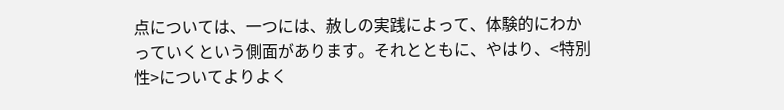点については、一つには、赦しの実践によって、体験的にわかっていくという側面があります。それとともに、やはり、<特別性>についてよりよく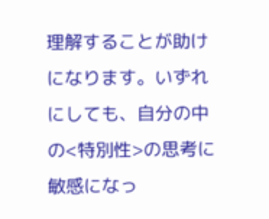理解することが助けになります。いずれにしても、自分の中の<特別性>の思考に敏感になっ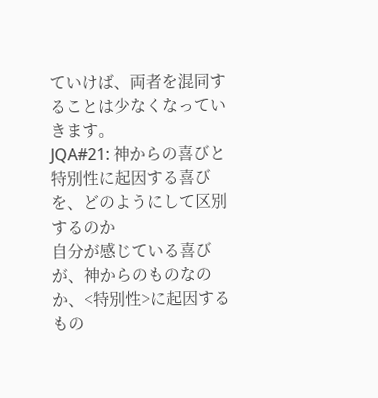ていけば、両者を混同することは少なくなっていきます。
JQA#21: 神からの喜びと特別性に起因する喜びを、どのようにして区別するのか
自分が感じている喜びが、神からのものなのか、<特別性>に起因するもの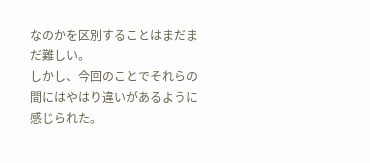なのかを区別することはまだまだ難しい。
しかし、今回のことでそれらの間にはやはり違いがあるように感じられた。